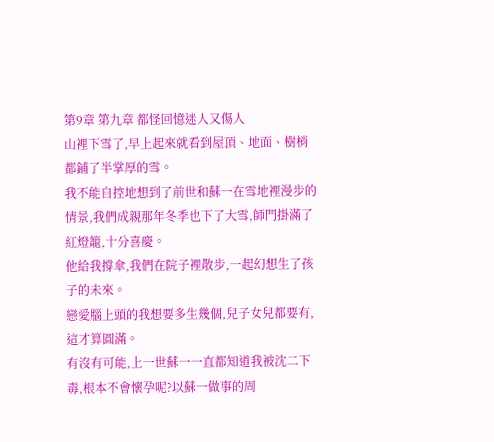第9章 第九章 都怪回憶迷人又傷人
山裡下雪了,早上起來就看到屋頂、地面、樹梢都鋪了半掌厚的雪。
我不能自控地想到了前世和蘇一在雪地裡漫步的情景,我們成親那年冬季也下了大雪,師門掛滿了紅燈籠,十分喜慶。
他給我撐傘,我們在院子裡散步,一起幻想生了孩子的未來。
戀愛腦上頭的我想要多生幾個,兒子女兒都要有,這才算圓滿。
有沒有可能,上一世蘇一一直都知道我被沈二下毒,根本不會懷孕呢?以蘇一做事的周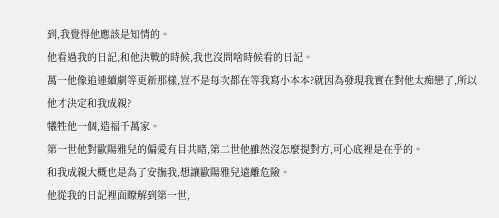到,我覺得他應該是知情的。
他看過我的日記,和他決戰的時候,我也沒問啥時候看的日記。
萬一他像追連續劇等更新那樣,豈不是每次都在等我寫小本本?就因為發現我實在對他太痴戀了,所以他才決定和我成親?
犧牲他一個,造福千萬家。
第一世他對歐陽雅兒的偏愛有目共睹,第二世他雖然沒怎麼提對方,可心底裡是在乎的。
和我成親大概也是為了安撫我,想讓歐陽雅兒遠離危險。
他從我的日記裡面瞭解到第一世,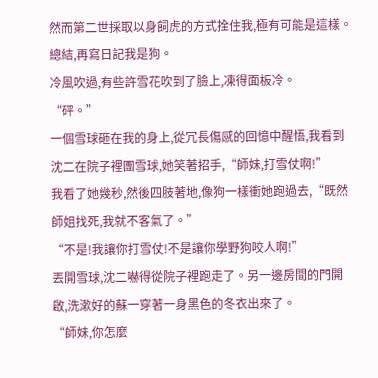然而第二世採取以身飼虎的方式拴住我,極有可能是這樣。
總結,再寫日記我是狗。
冷風吹過,有些許雪花吹到了臉上,凍得面板冷。
“砰。”
一個雪球砸在我的身上,從冗長傷感的回憶中醒悟,我看到沈二在院子裡團雪球,她笑著招手,“師妹,打雪仗啊!”
我看了她幾秒,然後四肢著地,像狗一樣衝她跑過去,“既然師姐找死,我就不客氣了。”
“不是!我讓你打雪仗!不是讓你學野狗咬人啊!”
丟開雪球,沈二嚇得從院子裡跑走了。另一邊房間的門開啟,洗漱好的蘇一穿著一身黑色的冬衣出來了。
“師妹,你怎麼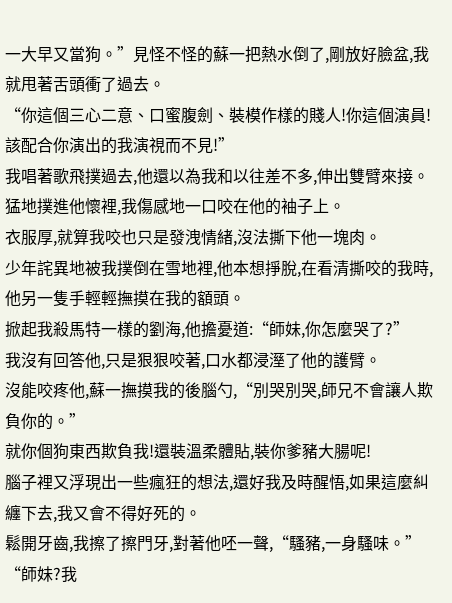一大早又當狗。”見怪不怪的蘇一把熱水倒了,剛放好臉盆,我就甩著舌頭衝了過去。
“你這個三心二意、口蜜腹劍、裝模作樣的賤人!你這個演員!該配合你演出的我演視而不見!”
我唱著歌飛撲過去,他還以為我和以往差不多,伸出雙臂來接。猛地撲進他懷裡,我傷感地一口咬在他的袖子上。
衣服厚,就算我咬也只是發洩情緒,沒法撕下他一塊肉。
少年詫異地被我撲倒在雪地裡,他本想掙脫,在看清撕咬的我時,他另一隻手輕輕撫摸在我的額頭。
掀起我殺馬特一樣的劉海,他擔憂道:“師妹,你怎麼哭了?”
我沒有回答他,只是狠狠咬著,口水都浸溼了他的護臂。
沒能咬疼他,蘇一撫摸我的後腦勺,“別哭別哭,師兄不會讓人欺負你的。”
就你個狗東西欺負我!還裝溫柔體貼,裝你爹豬大腸呢!
腦子裡又浮現出一些瘋狂的想法,還好我及時醒悟,如果這麼糾纏下去,我又會不得好死的。
鬆開牙齒,我擦了擦門牙,對著他呸一聲,“騷豬,一身騷味。”
“師妹?我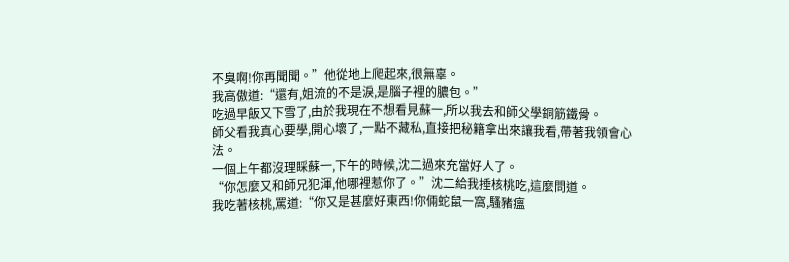不臭啊!你再聞聞。”他從地上爬起來,很無辜。
我高傲道:“還有,姐流的不是淚,是腦子裡的膿包。”
吃過早飯又下雪了,由於我現在不想看見蘇一,所以我去和師父學銅筋鐵骨。
師父看我真心要學,開心壞了,一點不藏私,直接把秘籍拿出來讓我看,帶著我領會心法。
一個上午都沒理睬蘇一,下午的時候,沈二過來充當好人了。
“你怎麼又和師兄犯渾,他哪裡惹你了。”沈二給我捶核桃吃,這麼問道。
我吃著核桃,罵道:“你又是甚麼好東西!你倆蛇鼠一窩,騷豬瘟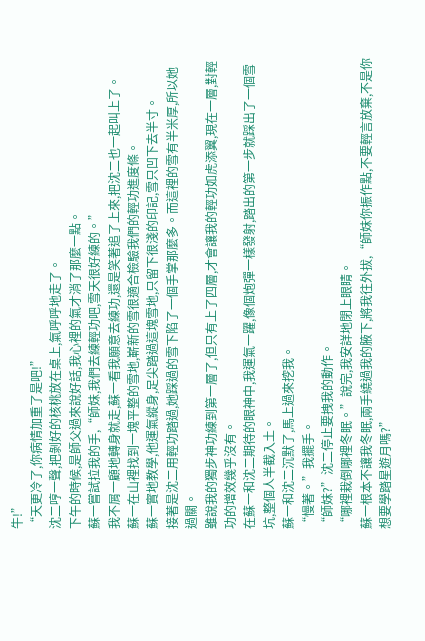牛!”
“天更冷了,你病情加重了是吧!”
沈二哼一聲,把剝好的核桃放在桌上,氣呼呼地走了。
下午的時候,是師父過來說好話,我心裡的氣才消了那麼一點。
蘇一嘗試拉我的手,“師妹,我們去練輕功吧,雪天很好練的。”
我不屑一顧地轉身就走,蘇一看我願意去練功,還是笑著追了上來,把沈二也一起叫上了。
蘇一在山裡找到一塊平整的雪地,嶄新的雪很適合檢驗我們的輕功進度條。
蘇一實地教學,他運氣縱身,足尖踏過這塊雪地,只留下很淺的印記,雪只凹下去半寸。
接著是沈二用輕功踏過,她踩過的雪下陷了一個手掌那麼多。而這裡的雪有半米厚,所以她過關。
雖說我的獨步神功練到第一層了,但只有上了四層,才會讓我的輕功如虎添翼,現在一層,對輕功的增效幾乎沒有。
在蘇一和沈二期待的眼神中,我運氣一躍,像個炮彈一樣發射,踏出的第一步就踩出了一個雪坑,整個人半截入土。
蘇一和沈二沉默了,馬上過來挖我。
“慢著。”我擺手。
“師妹?”沈二停止要拽我的動作。
“哪裡栽倒哪裡冬眠。”說完,我安詳地閉上眼睛。
蘇一根本不讓我冬眠,兩手繞過我的腋下,將我往外拔,“師妹你振作點,不要輕言放棄,不是你想要學踏星遊月嗎?”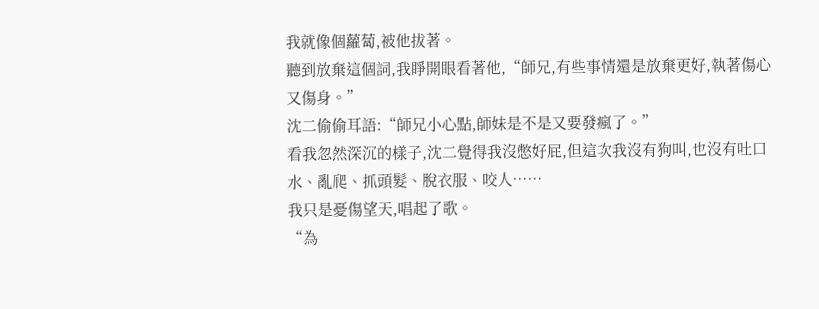我就像個蘿蔔,被他拔著。
聽到放棄這個詞,我睜開眼看著他,“師兄,有些事情還是放棄更好,執著傷心又傷身。”
沈二偷偷耳語:“師兄小心點,師妹是不是又要發瘋了。”
看我忽然深沉的樣子,沈二覺得我沒憋好屁,但這次我沒有狗叫,也沒有吐口水、亂爬、抓頭髮、脫衣服、咬人……
我只是憂傷望天,唱起了歌。
“為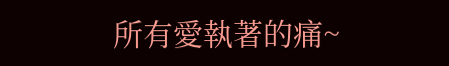所有愛執著的痛~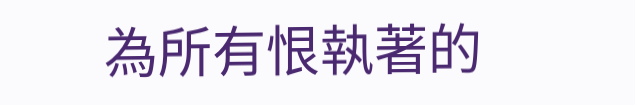為所有恨執著的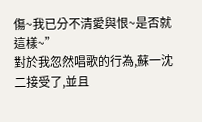傷~我已分不清愛與恨~是否就這樣~”
對於我忽然唱歌的行為,蘇一沈二接受了,並且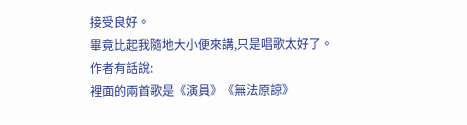接受良好。
畢竟比起我隨地大小便來講,只是唱歌太好了。
作者有話說:
裡面的兩首歌是《演員》《無法原諒》